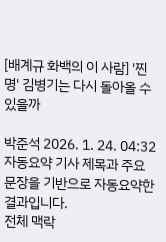[배계규 화백의 이 사람] '찐명' 김병기는 다시 돌아올 수 있을까

박준석 2026. 1. 24. 04:32
자동요약 기사 제목과 주요 문장을 기반으로 자동요약한 결과입니다.
전체 맥락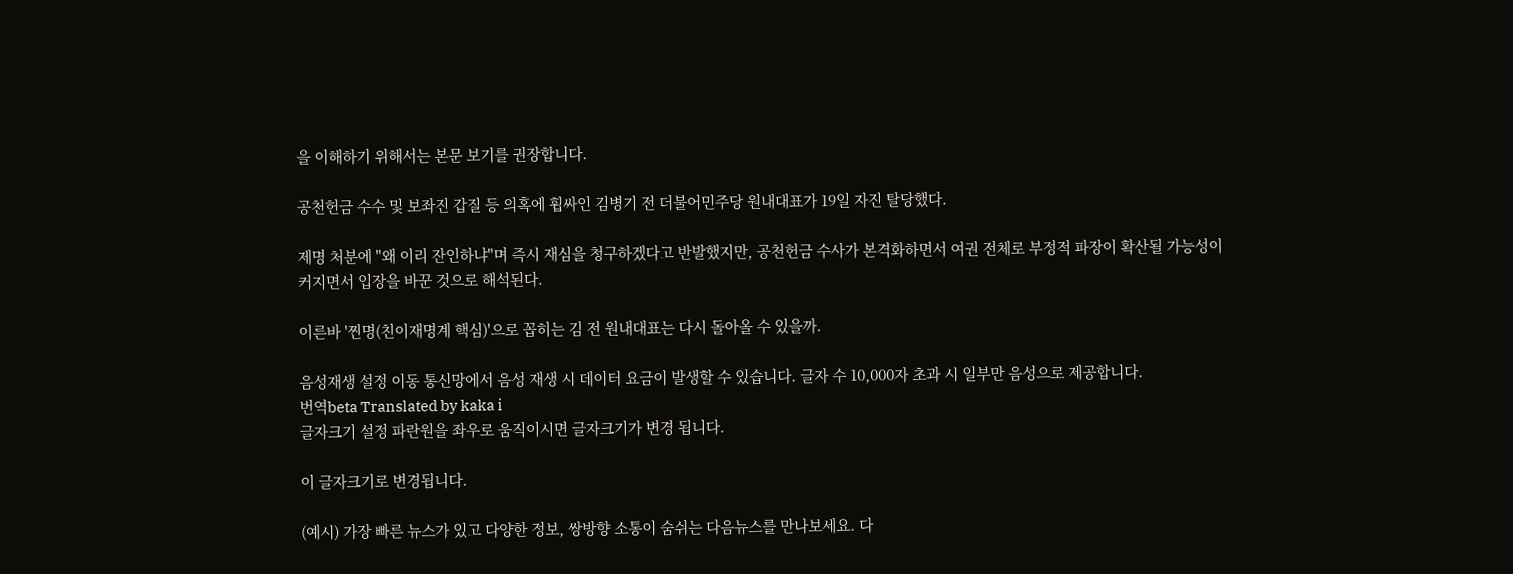을 이해하기 위해서는 본문 보기를 권장합니다.

공천헌금 수수 및 보좌진 갑질 등 의혹에 휩싸인 김병기 전 더불어민주당 원내대표가 19일 자진 탈당했다.

제명 처분에 "왜 이리 잔인하냐"며 즉시 재심을 청구하겠다고 반발했지만, 공천헌금 수사가 본격화하면서 여권 전체로 부정적 파장이 확산될 가능성이 커지면서 입장을 바꾼 것으로 해석된다.

이른바 '찐명(친이재명계 핵심)'으로 꼽히는 김 전 원내대표는 다시 돌아올 수 있을까.

음성재생 설정 이동 통신망에서 음성 재생 시 데이터 요금이 발생할 수 있습니다. 글자 수 10,000자 초과 시 일부만 음성으로 제공합니다.
번역beta Translated by kaka i
글자크기 설정 파란원을 좌우로 움직이시면 글자크기가 변경 됩니다.

이 글자크기로 변경됩니다.

(예시) 가장 빠른 뉴스가 있고 다양한 정보, 쌍방향 소통이 숨쉬는 다음뉴스를 만나보세요. 다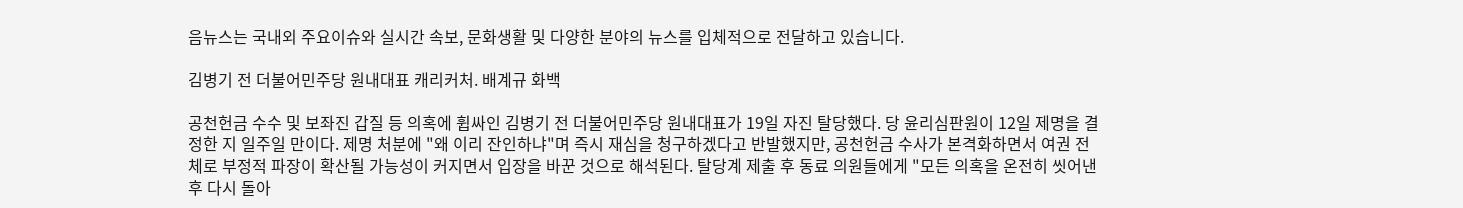음뉴스는 국내외 주요이슈와 실시간 속보, 문화생활 및 다양한 분야의 뉴스를 입체적으로 전달하고 있습니다.

김병기 전 더불어민주당 원내대표 캐리커처. 배계규 화백

공천헌금 수수 및 보좌진 갑질 등 의혹에 휩싸인 김병기 전 더불어민주당 원내대표가 19일 자진 탈당했다. 당 윤리심판원이 12일 제명을 결정한 지 일주일 만이다. 제명 처분에 "왜 이리 잔인하냐"며 즉시 재심을 청구하겠다고 반발했지만, 공천헌금 수사가 본격화하면서 여권 전체로 부정적 파장이 확산될 가능성이 커지면서 입장을 바꾼 것으로 해석된다. 탈당계 제출 후 동료 의원들에게 "모든 의혹을 온전히 씻어낸 후 다시 돌아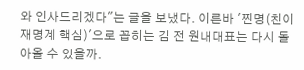와 인사드리겠다"는 글을 보냈다. 이른바 '찐명(친이재명계 핵심)'으로 꼽히는 김 전 원내대표는 다시 돌아올 수 있을까.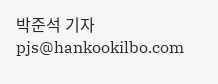박준석 기자 pjs@hankookilbo.com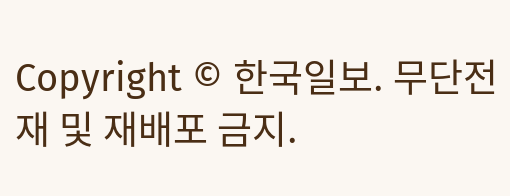Copyright © 한국일보. 무단전재 및 재배포 금지.